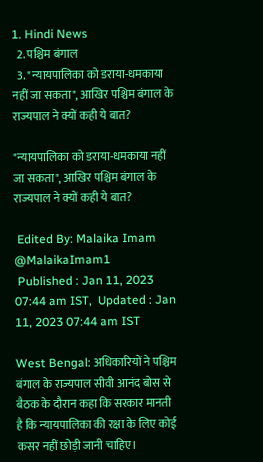1. Hindi News
  2. पश्चिम बंगाल
  3. "न्यायपालिका को डराया-धमकाया नहीं जा सकता", आखिर पश्चिम बंगाल के राज्यपाल ने क्यों कही ये बात?

"न्यायपालिका को डराया-धमकाया नहीं जा सकता", आखिर पश्चिम बंगाल के राज्यपाल ने क्यों कही ये बात?

 Edited By: Malaika Imam @MalaikaImam1
 Published : Jan 11, 2023 07:44 am IST,  Updated : Jan 11, 2023 07:44 am IST

West Bengal: अधिकारियों ने पश्चिम बंगाल के राज्यपाल सीवी आनंद बोस से बैठक के दौरान कहा कि सरकार मानती है कि न्यायपालिका की रक्षा के लिए कोई कसर नहीं छोड़ी जानी चाहिए।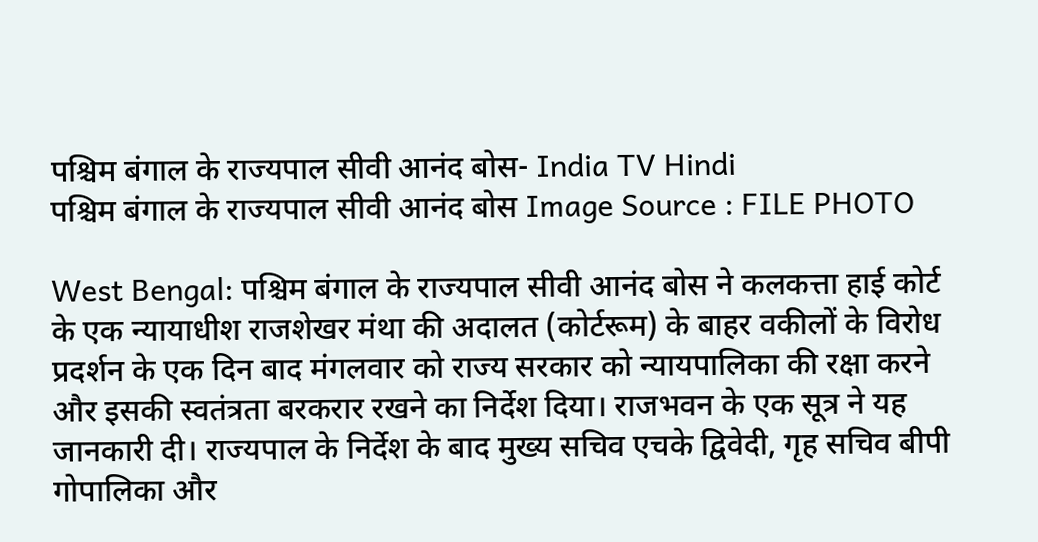पश्चिम बंगाल के राज्यपाल सीवी आनंद बोस- India TV Hindi
पश्चिम बंगाल के राज्यपाल सीवी आनंद बोस Image Source : FILE PHOTO

West Bengal: पश्चिम बंगाल के राज्यपाल सीवी आनंद बोस ने कलकत्ता हाई कोर्ट के एक न्यायाधीश राजशेखर मंथा की अदालत (कोर्टरूम) के बाहर वकीलों के विरोध प्रदर्शन के एक दिन बाद मंगलवार को राज्य सरकार को न्यायपालिका की रक्षा करने और इसकी स्वतंत्रता बरकरार रखने का निर्देश दिया। राजभवन के एक सूत्र ने यह जानकारी दी। राज्यपाल के निर्देश के बाद मुख्य सचिव एचके द्विवेदी, गृह सचिव बीपी गोपालिका और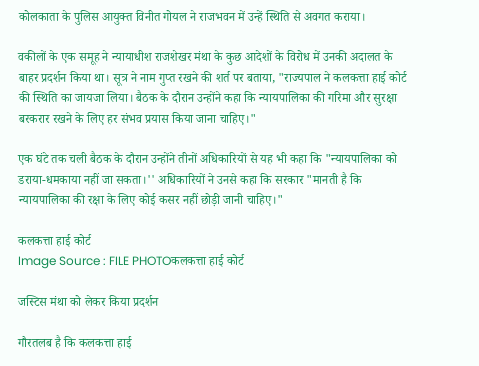कोलकाता के पुलिस आयुक्त विनीत गोयल ने राजभवन में उन्हें स्थिति से अवगत कराया।

वकीलों के एक समूह ने न्यायाधीश राजशेखर मंथा के कुछ आदेशों के विरोध में उनकी अदालत के बाहर प्रदर्शन किया था। सूत्र ने नाम गुप्त रखने की शर्त पर बताया, "राज्यपाल ने कलकत्ता हाई कोर्ट की स्थिति का जायजा लिया। बैठक के दौरान उन्होंने कहा कि न्यायपालिका की गरिमा और सुरक्षा बरकरार रखने के लिए हर संभव प्रयास किया जाना चाहिए।"

एक घंटे तक चली बैठक के दौरान उन्होंने तीनों अधिकारियों से यह भी कहा कि "न्यायपालिका को डराया-धमकाया नहीं जा सकता।'' अधिकारियों ने उनसे कहा कि सरकार "मानती है कि न्यायपालिका की रक्षा के लिए कोई कसर नहीं छोड़ी जानी चाहिए।"

कलकत्ता हाई कोर्ट
Image Source : FILE PHOTOकलकत्ता हाई कोर्ट

जस्टिस मंथा को लेकर किया प्रदर्शन

गौरतलब है कि कलकत्ता हाई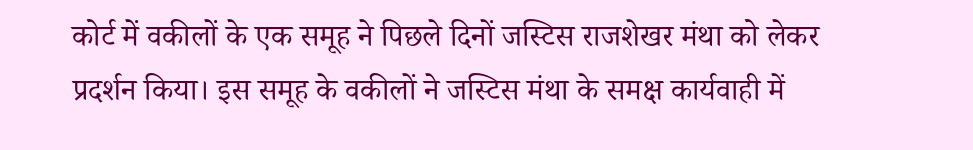कोर्ट में वकीलों के एक समूह ने पिछले दिनों जस्टिस राजशेखर मंथा को लेकर प्रदर्शन किया। इस समूह के वकीलों ने जस्टिस मंथा के समक्ष कार्यवाही में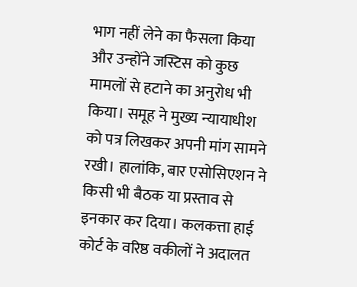भाग नहीं लेने का फैसला किया और उन्‍होंने जस्टिस को कुछ मामलों से हटाने का अनुरोध भी किया। समूह ने मुख्‍य न्‍यायाधीश को पत्र लिखकर अपनी मांग सामने रखी। हालांकि, बार एसोसिएशन ने किसी भी बैठक या प्रस्ताव से इनकार कर दिया। कलकत्ता हाई कोर्ट के वरिष्ठ वकीलों ने अदालत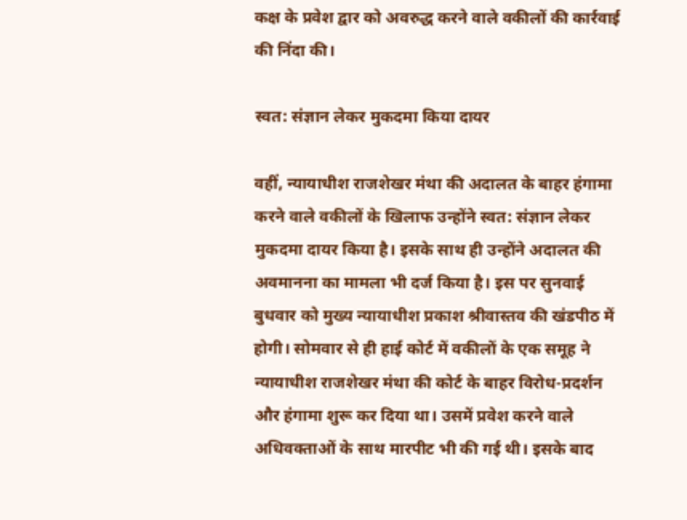कक्ष के प्रवेश द्वार को अवरुद्ध करने वाले वकीलों की कार्रवाई की निंदा की।

स्वत: संज्ञान लेकर मुकदमा किया दायर

वहीं, न्यायाधीश राजशेखर मंथा की अदालत के बाहर हंगामा करने वाले वकीलों के खिलाफ उन्होंने स्वत: संज्ञान लेकर मुकदमा दायर किया है। इसके साथ ही उन्होंने अदालत की अवमानना का मामला भी दर्ज किया है। इस पर सुनवाई बुधवार को मुख्य न्यायाधीश प्रकाश श्रीवास्तव की खंडपीठ में होगी। सोमवार से ही हाई कोर्ट में वकीलों के एक समूह ने न्यायाधीश राजशेखर मंथा की कोर्ट के बाहर विरोध-प्रदर्शन और हंगामा शुरू कर दिया था। उसमें प्रवेश करने वाले अधिवक्ताओं के साथ मारपीट भी की गई थी। इसके बाद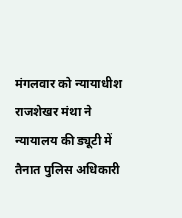मंगलवार को न्यायाधीश राजशेखर मंथा ने न्यायालय की ड्यूटी में तैनात पुलिस अधिकारी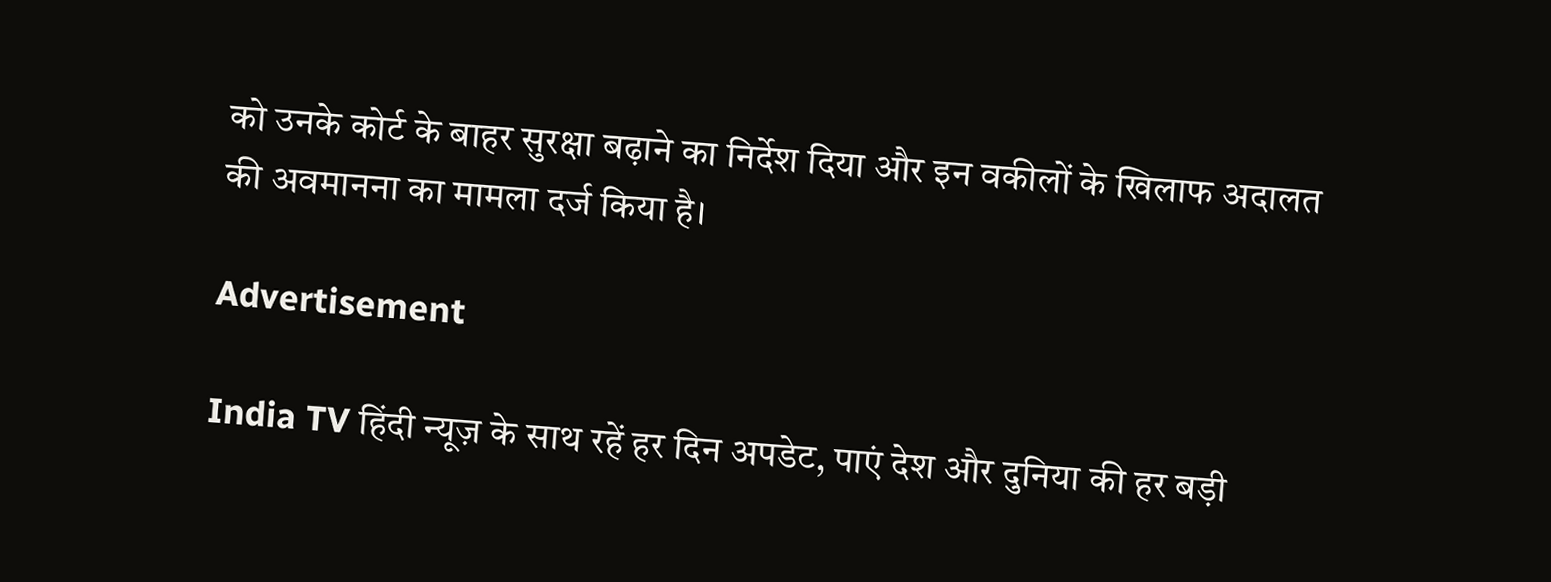को उनके कोर्ट के बाहर सुरक्षा बढ़ाने का निर्देश दिया और इन वकीलों के खिलाफ अदालत की अवमानना का मामला दर्ज किया है।

Advertisement

India TV हिंदी न्यूज़ के साथ रहें हर दिन अपडेट, पाएं देश और दुनिया की हर बड़ी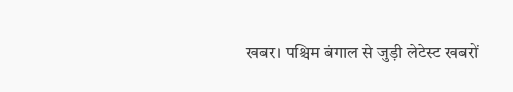खबर। पश्चिम बंगाल से जुड़ी लेटेस्ट खबरों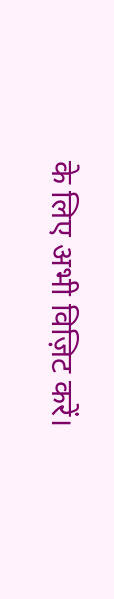के लिए अभी विज़िट करें।